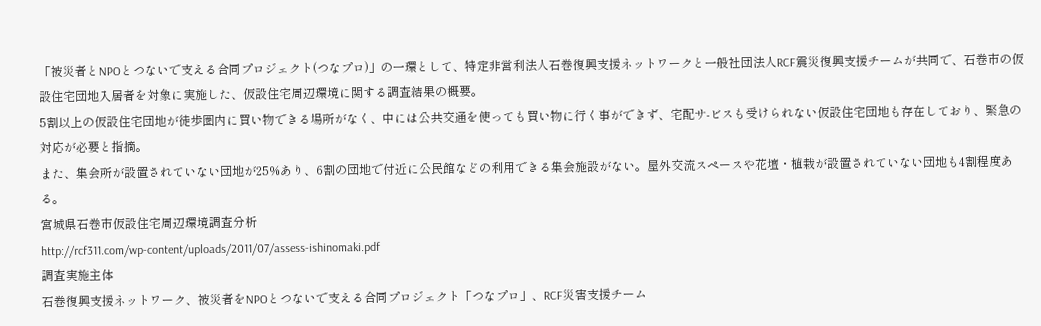「被災者とNPOとつないで支える合同プロジェクト(つなプロ)」の一環として、特定非営利法人石巻復興支援ネットワークと一般社団法人RCF震災復興支援チームが共同で、石巻市の仮設住宅団地入居者を対象に実施した、仮設住宅周辺環境に関する調査結果の概要。
5割以上の仮設住宅団地が徒歩圏内に買い物できる場所がなく、中には公共交通を使っても買い物に行く事ができず、宅配サ-ビスも受けられない仮設住宅団地も存在しており、緊急の対応が必要と指摘。
また、集会所が設置されていない団地が25%あり、6割の団地で付近に公民館などの利用できる集会施設がない。屋外交流スペースや花壇・植栽が設置されていない団地も4割程度ある。
宮城県石巻市仮設住宅周辺環境調査分析
http://rcf311.com/wp-content/uploads/2011/07/assess-ishinomaki.pdf
調査実施主体
石巻復興支援ネットワーク、被災者をNPOとつないで支える合同プロジェクト「つなプロ」、RCF災害支援チーム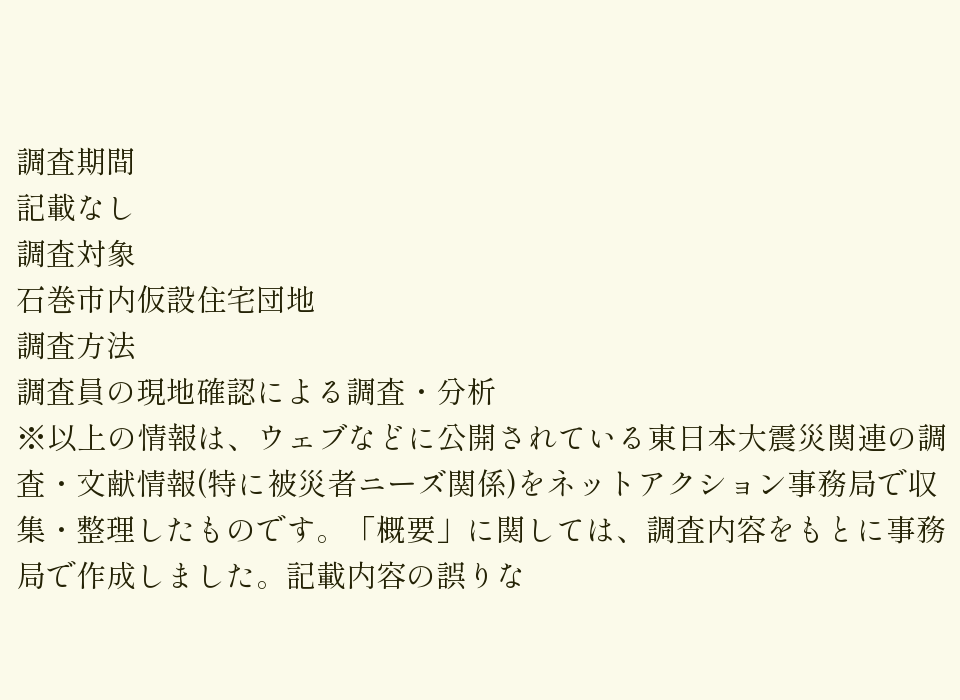調査期間
記載なし
調査対象
石巻市内仮設住宅団地
調査方法
調査員の現地確認による調査・分析
※以上の情報は、ウェブなどに公開されている東日本大震災関連の調査・文献情報(特に被災者ニーズ関係)をネットアクション事務局で収集・整理したものです。「概要」に関しては、調査内容をもとに事務局で作成しました。記載内容の誤りな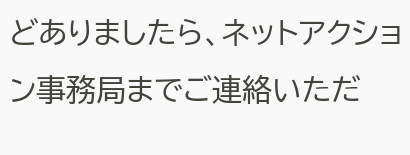どありましたら、ネットアクション事務局までご連絡いただ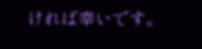ければ幸いです。